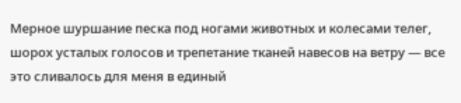Мерное шуршание песка под ногами животных и колесами телег, шорох усталых голосов и трепетание тканей навесов на ветру — все это сливалось для меня в единый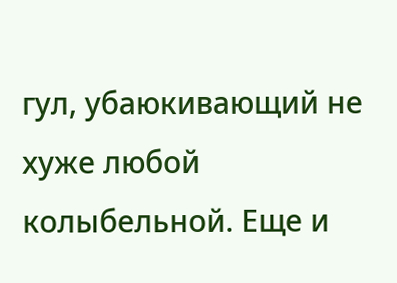гул, убаюкивающий не хуже любой колыбельной. Еще и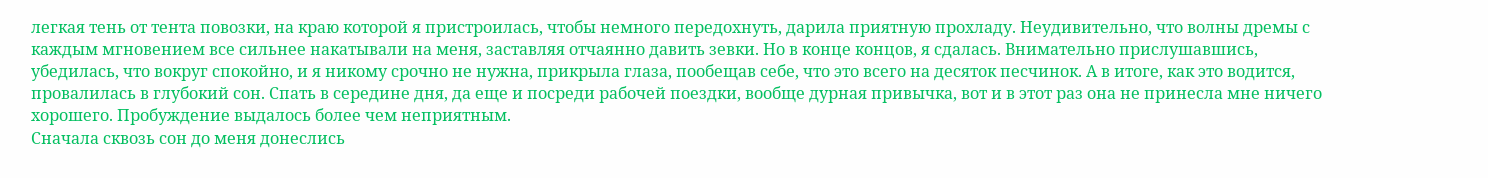легкая тень от тента повозки, на краю которой я пристроилась, чтобы немного передохнуть, дарила приятную прохладу. Неудивительно, что волны дремы с каждым мгновением все сильнее накатывали на меня, заставляя отчаянно давить зевки. Но в конце концов, я сдалась. Внимательно прислушавшись, убедилась, что вокруг спокойно, и я никому срочно не нужна, прикрыла глаза, пообещав себе, что это всего на десяток песчинок. А в итоге, как это водится, провалилась в глубокий сон. Спать в середине дня, да еще и посреди рабочей поездки, вообще дурная привычка, вот и в этот раз она не принесла мне ничего хорошего. Пробуждение выдалось более чем неприятным.
Сначала сквозь сон до меня донеслись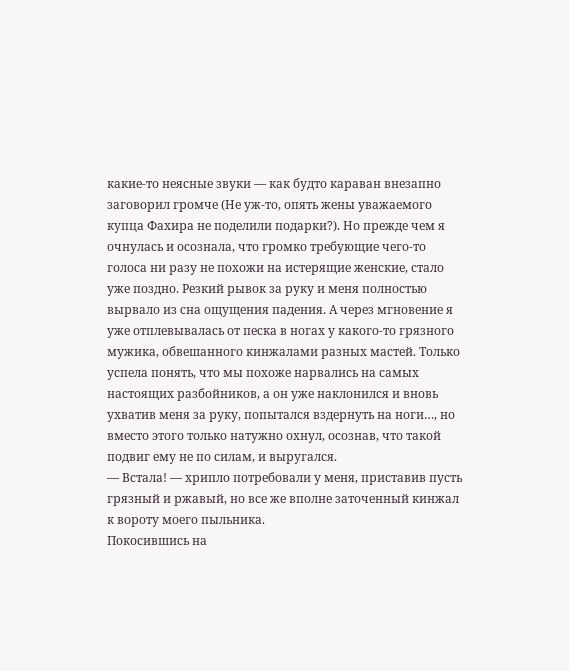какие-то неясные звуки — как будто караван внезапно заговорил громче (Не уж-то, опять жены уважаемого купца Фахира не поделили подарки?). Но прежде чем я очнулась и осознала, что громко требующие чего-то голоса ни разу не похожи на истерящие женские, стало уже поздно. Резкий рывок за руку и меня полностью вырвало из сна ощущения падения. А через мгновение я уже отплевывалась от песка в ногах у какого-то грязного мужика, обвешанного кинжалами разных мастей. Только успела понять, что мы похоже нарвались на самых настоящих разбойников, а он уже наклонился и вновь ухватив меня за руку, попытался вздернуть на ноги…, но вместо этого только натужно охнул, осознав, что такой подвиг ему не по силам, и выругался.
— Встала! — хрипло потребовали у меня, приставив пусть грязный и ржавый, но все же вполне заточенный кинжал к вороту моего пыльника.
Покосившись на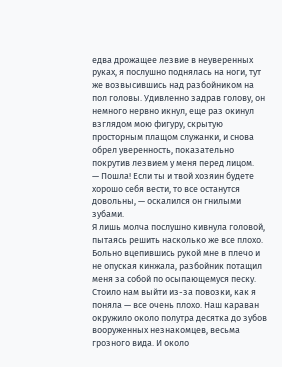едва дрожащее лезвие в неуверенных руках, я послушно поднялась на ноги, тут же возвысившись над разбойником на пол головы. Удивленно задрав голову, он немного нервно икнул, еще раз окинул взглядом мою фигуру, скрытую просторным плащом служанки, и снова обрел уверенность, показательно покрутив лезвием у меня перед лицом.
— Пошла! Если ты и твой хозяин будете хорошо себя вести, то все останутся довольны, — оскалился он гнилыми зубами.
Я лишь молча послушно кивнула головой, пытаясь решить насколько же все плохо. Больно вцепившись рукой мне в плечо и не опуская кинжала, разбойник потащил меня за собой по осыпающемуся песку. Стоило нам выйти из-за повозки, как я поняла — все очень плохо. Наш караван окружило около полутра десятка до зубов вооруженных незнакомцев, весьма грозного вида. И около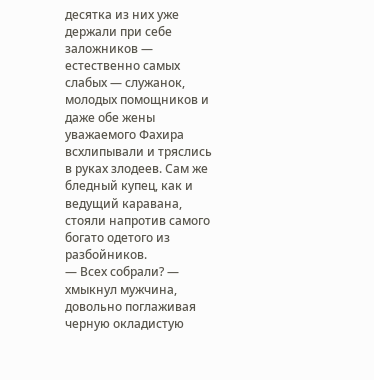десятка из них уже держали при себе заложников — естественно самых слабых — служанок, молодых помощников и даже обе жены уважаемого Фахира всхлипывали и тряслись в руках злодеев. Сам же бледный купец, как и ведущий каравана, стояли напротив самого богато одетого из разбойников.
— Всех собрали? — хмыкнул мужчина, довольно поглаживая черную окладистую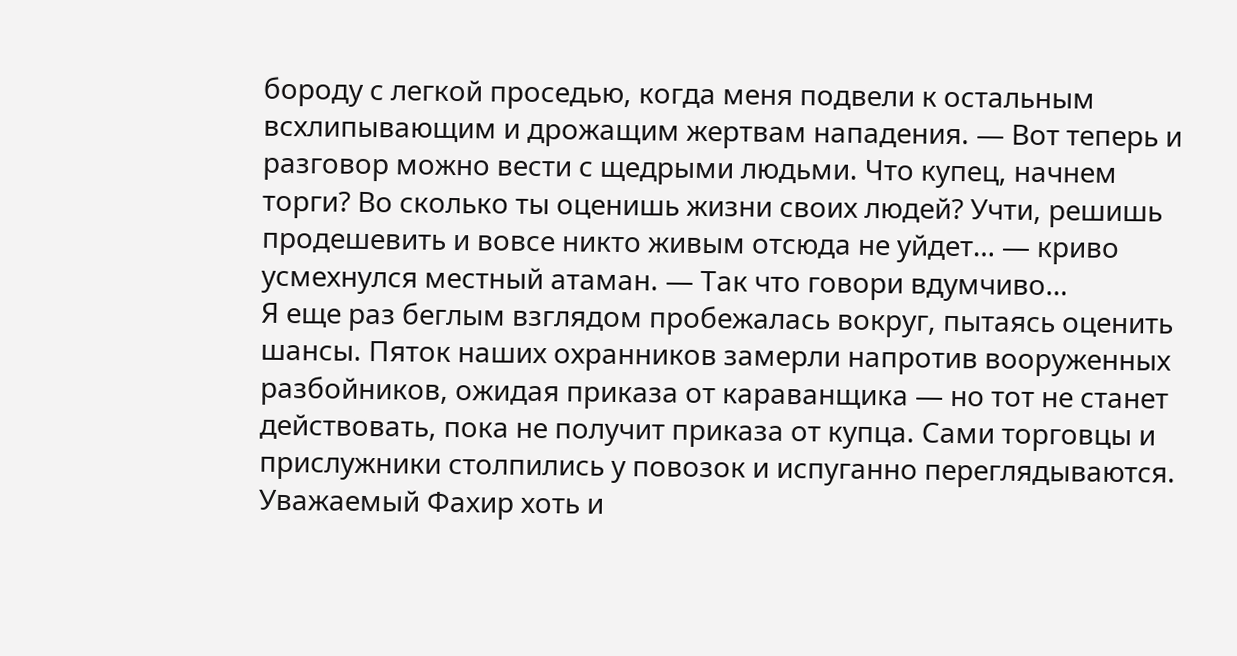бороду с легкой проседью, когда меня подвели к остальным всхлипывающим и дрожащим жертвам нападения. — Вот теперь и разговор можно вести с щедрыми людьми. Что купец, начнем торги? Во сколько ты оценишь жизни своих людей? Учти, решишь продешевить и вовсе никто живым отсюда не уйдет… — криво усмехнулся местный атаман. — Так что говори вдумчиво…
Я еще раз беглым взглядом пробежалась вокруг, пытаясь оценить шансы. Пяток наших охранников замерли напротив вооруженных разбойников, ожидая приказа от караванщика — но тот не станет действовать, пока не получит приказа от купца. Сами торговцы и прислужники столпились у повозок и испуганно переглядываются. Уважаемый Фахир хоть и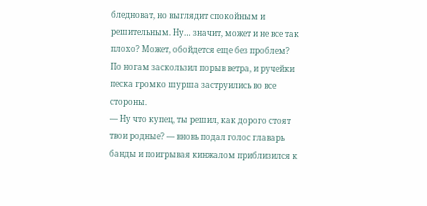бледноват, но выглядит спокойным и решительным. Ну… значит, может и не все так плохо? Может, обойдется еще без проблем?
По ногам заскользил порыв ветра, и ручейки песка громко шурша заструились во все стороны.
— Ну что купец, ты решил, как дорого стоят твои родные? — вновь подал голос главарь банды и поигрывая кинжалом приблизился к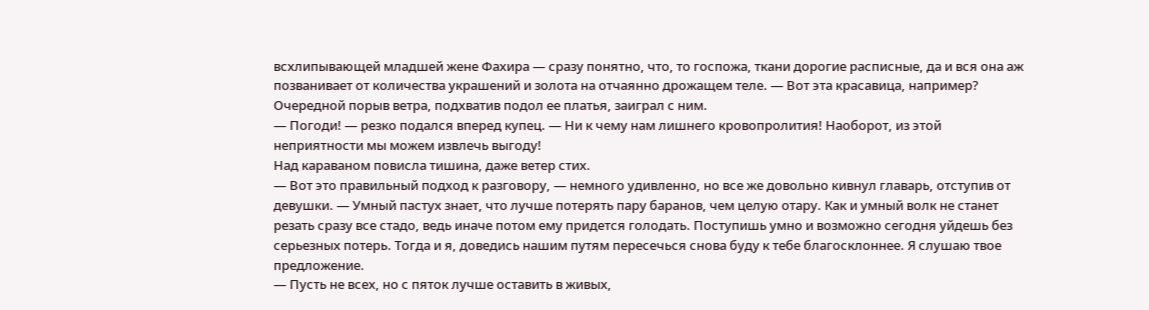всхлипывающей младшей жене Фахира — сразу понятно, что, то госпожа, ткани дорогие расписные, да и вся она аж позванивает от количества украшений и золота на отчаянно дрожащем теле. — Вот эта красавица, например?
Очередной порыв ветра, подхватив подол ее платья, заиграл с ним.
— Погоди! — резко подался вперед купец. — Ни к чему нам лишнего кровопролития! Наоборот, из этой неприятности мы можем извлечь выгоду!
Над караваном повисла тишина, даже ветер стих.
— Вот это правильный подход к разговору, — немного удивленно, но все же довольно кивнул главарь, отступив от девушки. — Умный пастух знает, что лучше потерять пару баранов, чем целую отару. Как и умный волк не станет резать сразу все стадо, ведь иначе потом ему придется голодать. Поступишь умно и возможно сегодня уйдешь без серьезных потерь. Тогда и я, доведись нашим путям пересечься снова буду к тебе благосклоннее. Я слушаю твое предложение.
— Пусть не всех, но с пяток лучше оставить в живых,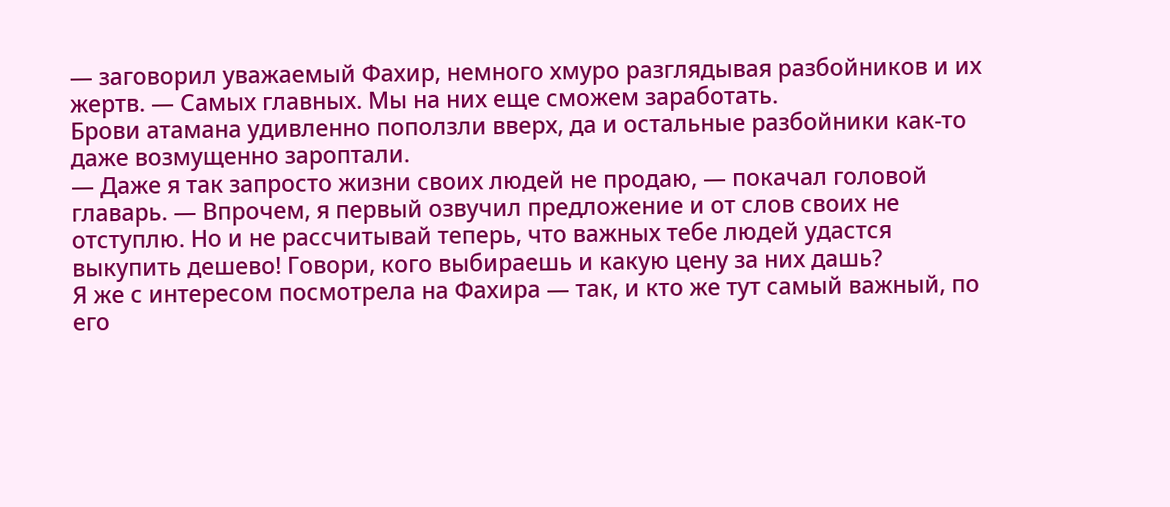— заговорил уважаемый Фахир, немного хмуро разглядывая разбойников и их жертв. — Самых главных. Мы на них еще сможем заработать.
Брови атамана удивленно поползли вверх, да и остальные разбойники как-то даже возмущенно зароптали.
— Даже я так запросто жизни своих людей не продаю, — покачал головой главарь. — Впрочем, я первый озвучил предложение и от слов своих не отступлю. Но и не рассчитывай теперь, что важных тебе людей удастся выкупить дешево! Говори, кого выбираешь и какую цену за них дашь?
Я же с интересом посмотрела на Фахира — так, и кто же тут самый важный, по его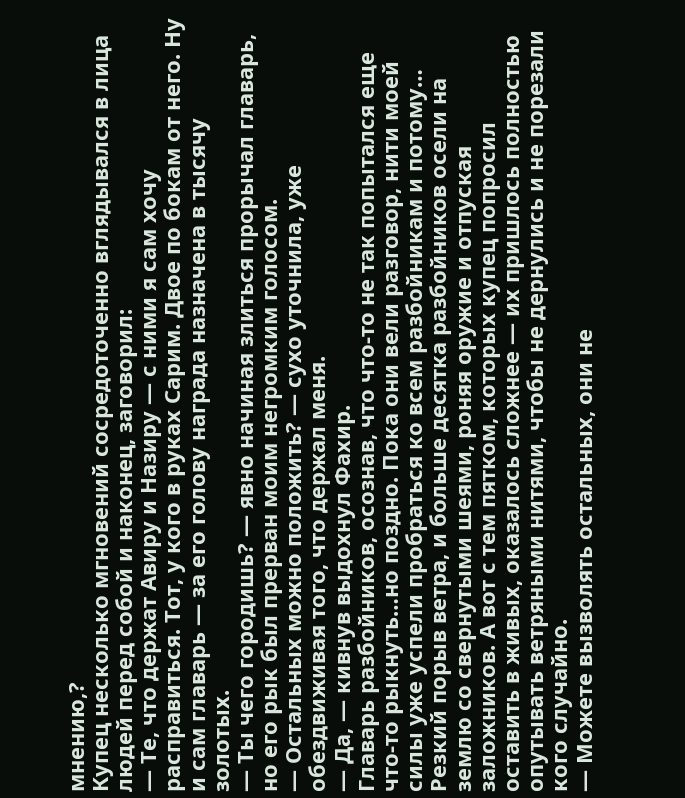мнению,?
Купец несколько мгновений сосредоточенно вглядывался в лица людей перед собой и наконец, заговорил:
— Те, что держат Авиру и Назиру — с ними я сам хочу расправиться. Тот, у кого в руках Сарим. Двое по бокам от него. Ну и сам главарь — за его голову награда назначена в тысячу золотых.
— Ты чего городишь? — явно начиная злиться прорычал главарь, но его рык был прерван моим негромким голосом.
— Остальных можно положить? — сухо уточнила, уже обездвиживая того, что держал меня.
— Да, — кивнув выдохнул Фахир.
Главарь разбойников, осознав, что что-то не так попытался еще что-то рыкнуть…но поздно. Пока они вели разговор, нити моей силы уже успели пробраться ко всем разбойникам и потому…
Резкий порыв ветра, и больше десятка разбойников осели на землю со свернутыми шеями, роняя оружие и отпуская заложников. А вот с тем пятком, которых купец попросил оставить в живых, оказалось сложнее — их пришлось полностью опутывать ветряными нитями, чтобы не дернулись и не порезали кого случайно.
— Можете вызволять остальных, они не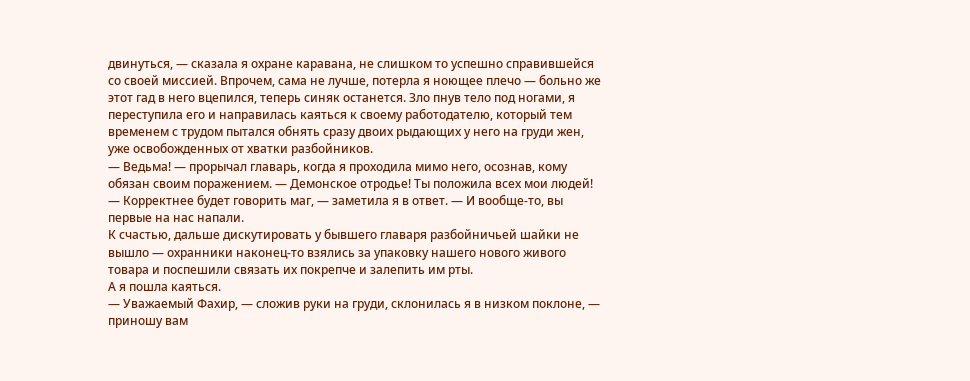двинуться, — сказала я охране каравана, не слишком то успешно справившейся со своей миссией. Впрочем, сама не лучше, потерла я ноющее плечо — больно же этот гад в него вцепился, теперь синяк останется. Зло пнув тело под ногами, я переступила его и направилась каяться к своему работодателю, который тем временем с трудом пытался обнять сразу двоих рыдающих у него на груди жен, уже освобожденных от хватки разбойников.
— Ведьма! — прорычал главарь, когда я проходила мимо него, осознав, кому обязан своим поражением. — Демонское отродье! Ты положила всех мои людей!
— Корректнее будет говорить маг, — заметила я в ответ. — И вообще-то, вы первые на нас напали.
К счастью, дальше дискутировать у бывшего главаря разбойничьей шайки не вышло — охранники наконец-то взялись за упаковку нашего нового живого товара и поспешили связать их покрепче и залепить им рты.
А я пошла каяться.
— Уважаемый Фахир, — сложив руки на груди, склонилась я в низком поклоне, — приношу вам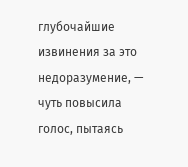глубочайшие извинения за это недоразумение, — чуть повысила голос, пытаясь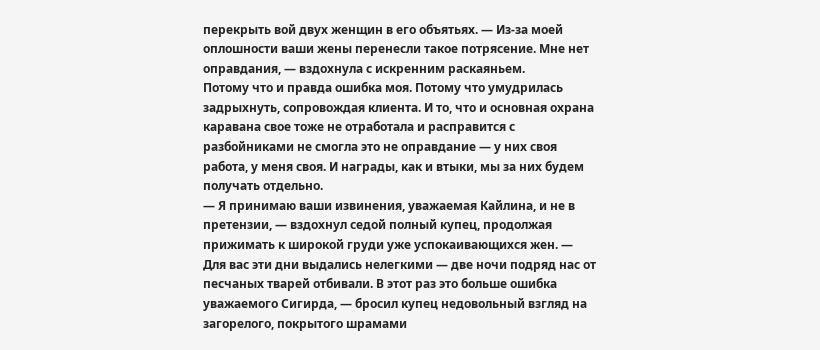перекрыть вой двух женщин в его объятьях. — Из-за моей оплошности ваши жены перенесли такое потрясение. Мне нет оправдания, — вздохнула с искренним раскаяньем.
Потому что и правда ошибка моя. Потому что умудрилась задрыхнуть, сопровождая клиента. И то, что и основная охрана каравана свое тоже не отработала и расправится с разбойниками не смогла это не оправдание — у них своя работа, у меня своя. И награды, как и втыки, мы за них будем получать отдельно.
— Я принимаю ваши извинения, уважаемая Кайлина, и не в претензии, — вздохнул седой полный купец, продолжая прижимать к широкой груди уже успокаивающихся жен. — Для вас эти дни выдались нелегкими — две ночи подряд нас от песчаных тварей отбивали. В этот раз это больше ошибка уважаемого Сигирда, — бросил купец недовольный взгляд на загорелого, покрытого шрамами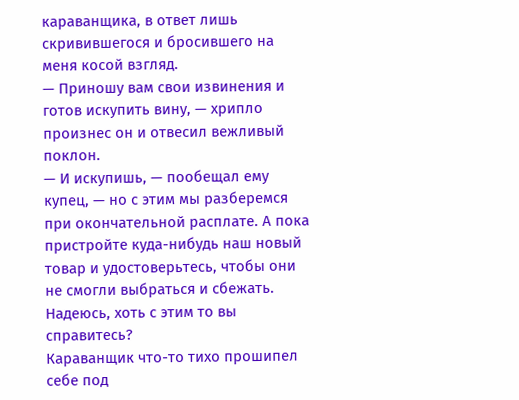караванщика, в ответ лишь скривившегося и бросившего на меня косой взгляд.
— Приношу вам свои извинения и готов искупить вину, — хрипло произнес он и отвесил вежливый поклон.
— И искупишь, — пообещал ему купец, — но с этим мы разберемся при окончательной расплате. А пока пристройте куда-нибудь наш новый товар и удостоверьтесь, чтобы они не смогли выбраться и сбежать. Надеюсь, хоть с этим то вы справитесь?
Караванщик что-то тихо прошипел себе под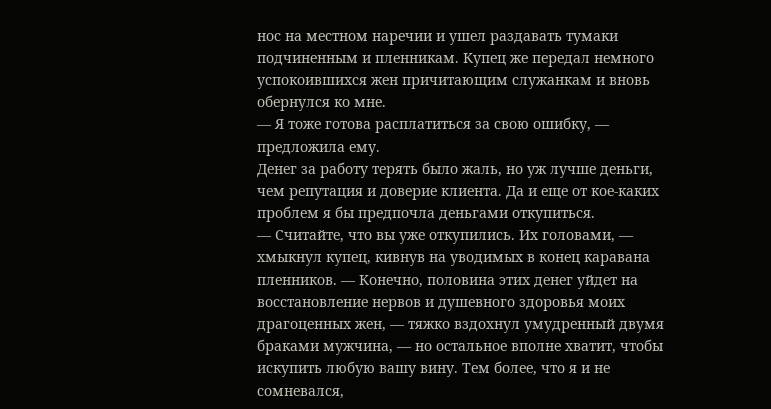нос на местном наречии и ушел раздавать тумаки подчиненным и пленникам. Купец же передал немного успокоившихся жен причитающим служанкам и вновь обернулся ко мне.
— Я тоже готова расплатиться за свою ошибку, — предложила ему.
Денег за работу терять было жаль, но уж лучше деньги, чем репутация и доверие клиента. Да и еще от кое-каких проблем я бы предпочла деньгами откупиться.
— Считайте, что вы уже откупились. Их головами, — хмыкнул купец, кивнув на уводимых в конец каравана пленников. — Конечно, половина этих денег уйдет на восстановление нервов и душевного здоровья моих драгоценных жен, — тяжко вздохнул умудренный двумя браками мужчина, — но остальное вполне хватит, чтобы искупить любую вашу вину. Тем более, что я и не сомневался,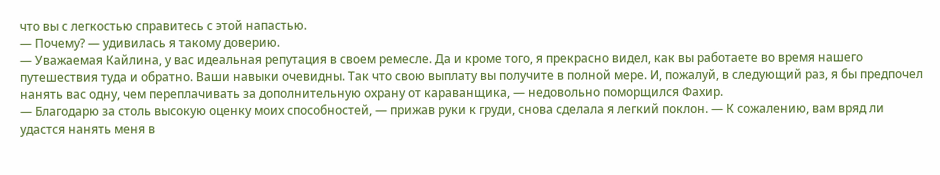что вы с легкостью справитесь с этой напастью.
— Почему? — удивилась я такому доверию.
— Уважаемая Кайлина, у вас идеальная репутация в своем ремесле. Да и кроме того, я прекрасно видел, как вы работаете во время нашего путешествия туда и обратно. Ваши навыки очевидны. Так что свою выплату вы получите в полной мере. И, пожалуй, в следующий раз, я бы предпочел нанять вас одну, чем переплачивать за дополнительную охрану от караванщика, — недовольно поморщился Фахир.
— Благодарю за столь высокую оценку моих способностей, — прижав руки к груди, снова сделала я легкий поклон. — К сожалению, вам вряд ли удастся нанять меня в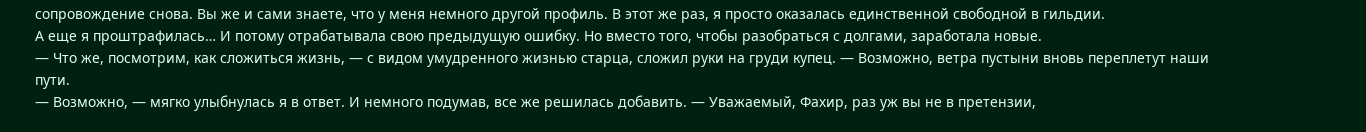сопровождение снова. Вы же и сами знаете, что у меня немного другой профиль. В этот же раз, я просто оказалась единственной свободной в гильдии.
А еще я проштрафилась… И потому отрабатывала свою предыдущую ошибку. Но вместо того, чтобы разобраться с долгами, заработала новые.
— Что же, посмотрим, как сложиться жизнь, — с видом умудренного жизнью старца, сложил руки на груди купец. — Возможно, ветра пустыни вновь переплетут наши пути.
— Возможно, — мягко улыбнулась я в ответ. И немного подумав, все же решилась добавить. — Уважаемый, Фахир, раз уж вы не в претензии,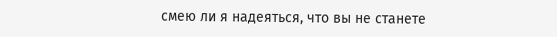смею ли я надеяться, что вы не станете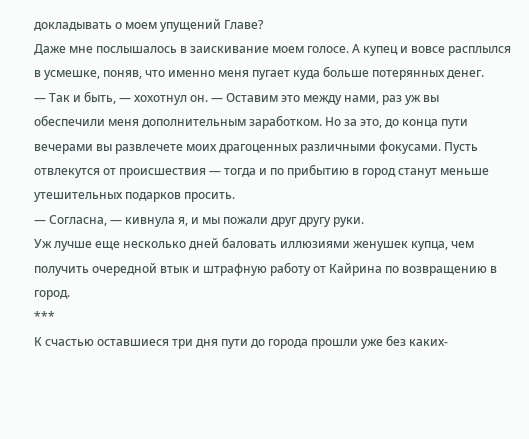докладывать о моем упущений Главе?
Даже мне послышалось в заискивание моем голосе. А купец и вовсе расплылся в усмешке, поняв, что именно меня пугает куда больше потерянных денег.
— Так и быть, — хохотнул он. — Оставим это между нами, раз уж вы обеспечили меня дополнительным заработком. Но за это, до конца пути вечерами вы развлечете моих драгоценных различными фокусами. Пусть отвлекутся от происшествия — тогда и по прибытию в город станут меньше утешительных подарков просить.
— Согласна, — кивнула я, и мы пожали друг другу руки.
Уж лучше еще несколько дней баловать иллюзиями женушек купца, чем получить очередной втык и штрафную работу от Кайрина по возвращению в город.
***
К счастью оставшиеся три дня пути до города прошли уже без каких-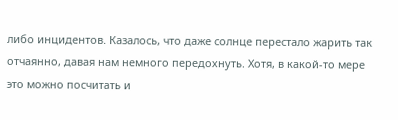либо инцидентов. Казалось, что даже солнце перестало жарить так отчаянно, давая нам немного передохнуть. Хотя, в какой-то мере это можно посчитать и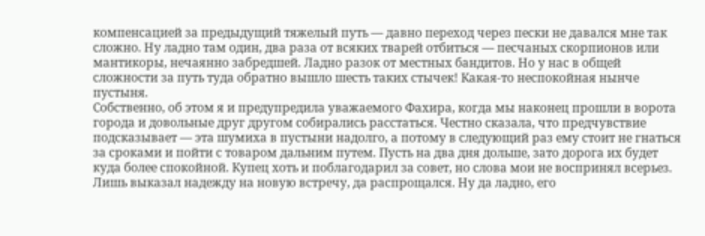компенсацией за предыдущий тяжелый путь — давно переход через пески не давался мне так сложно. Ну ладно там один, два раза от всяких тварей отбиться — песчаных скорпионов или мантикоры, нечаянно забредшей. Ладно разок от местных бандитов. Но у нас в общей сложности за путь туда обратно вышло шесть таких стычек! Какая-то неспокойная нынче пустыня.
Собственно, об этом я и предупредила уважаемого Фахира, когда мы наконец прошли в ворота города и довольные друг другом собирались расстаться. Честно сказала, что предчувствие подсказывает — эта шумиха в пустыни надолго, а потому в следующий раз ему стоит не гнаться за сроками и пойти с товаром дальним путем. Пусть на два дня дольше, зато дорога их будет куда более спокойной. Купец хоть и поблагодарил за совет, но слова мои не воспринял всерьез. Лишь выказал надежду на новую встречу, да распрощался. Ну да ладно, его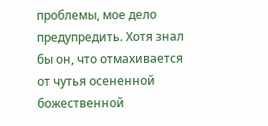проблемы, мое дело предупредить. Хотя знал бы он, что отмахивается от чутья осененной божественной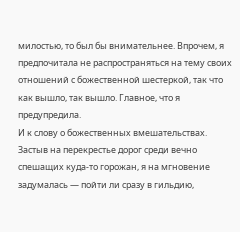милостью, то был бы внимательнее. Впрочем, я предпочитала не распространяться на тему своих отношений с божественной шестеркой, так что как вышло, так вышло. Главное, что я предупредила.
И к слову о божественных вмешательствах. Застыв на перекрестье дорог среди вечно спешащих куда-то горожан, я на мгновение задумалась — пойти ли сразу в гильдию,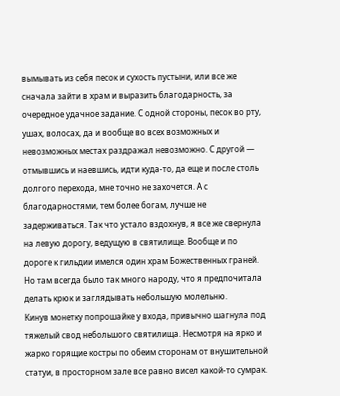вымывать из себя песок и сухость пустыни, или все же сначала зайти в храм и выразить благодарность, за очередное удачное задание. С одной стороны, песок во рту, ушах, волосах, да и вообще во всех возможных и невозможных местах раздражал невозможно. С другой — отмывшись и наевшись, идти куда-то, да еще и после столь долгого перехода, мне точно не захочется. А с благодарностями, тем более богам, лучше не задерживаться. Так что устало вздохнув, я все же свернула на левую дорогу, ведущую в святилище. Вообще и по дороге к гильдии имелся один храм Божественных граней. Но там всегда было так много народу, что я предпочитала делать крюк и заглядывать небольшую молельню.
Кинув монетку попрошайке у входа, привычно шагнула под тяжелый свод небольшого святилища. Несмотря на ярко и жарко горящие костры по обеим сторонам от внушительной статуи, в просторном зале все равно висел какой-то сумрак.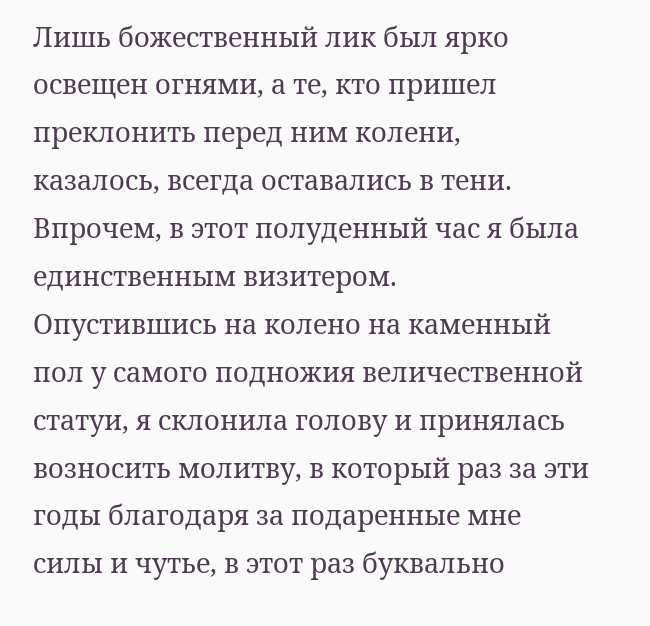Лишь божественный лик был ярко освещен огнями, а те, кто пришел преклонить перед ним колени, казалось, всегда оставались в тени. Впрочем, в этот полуденный час я была единственным визитером.
Опустившись на колено на каменный пол у самого подножия величественной статуи, я склонила голову и принялась возносить молитву, в который раз за эти годы благодаря за подаренные мне силы и чутье, в этот раз буквально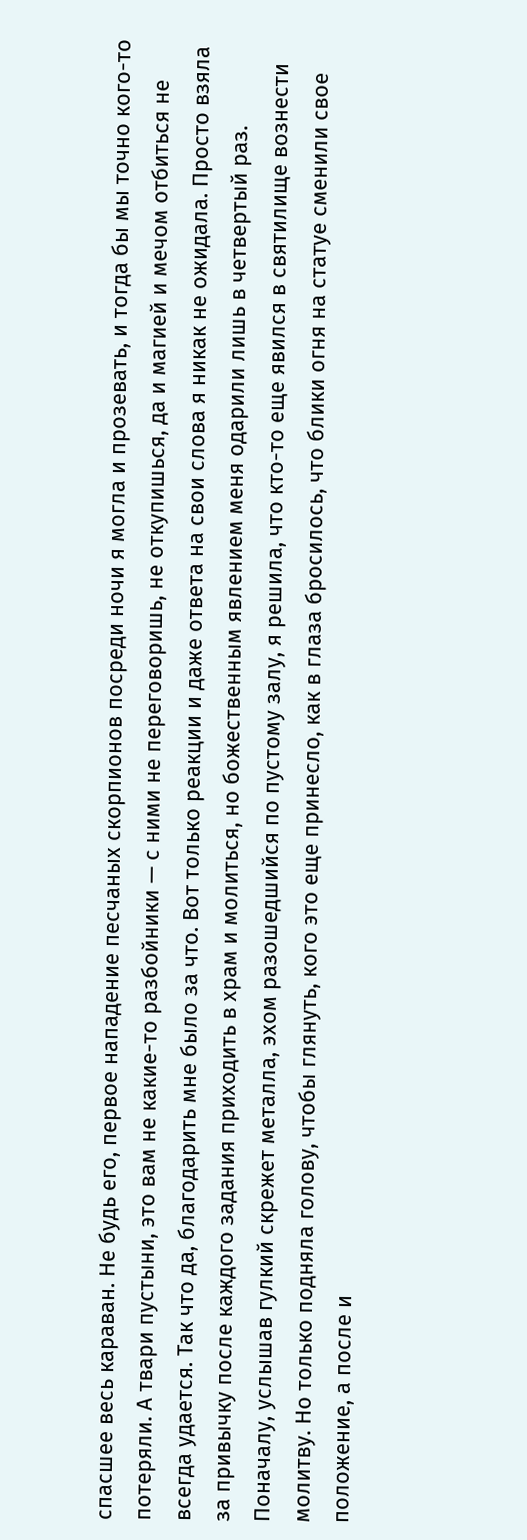спасшее весь караван. Не будь его, первое нападение песчаных скорпионов посреди ночи я могла и прозевать, и тогда бы мы точно кого-то потеряли. А твари пустыни, это вам не какие-то разбойники — с ними не переговоришь, не откупишься, да и магией и мечом отбиться не всегда удается. Так что да, благодарить мне было за что. Вот только реакции и даже ответа на свои слова я никак не ожидала. Просто взяла за привычку после каждого задания приходить в храм и молиться, но божественным явлением меня одарили лишь в четвертый раз.
Поначалу, услышав гулкий скрежет металла, эхом разошедшийся по пустому залу, я решила, что кто-то еще явился в святилище вознести молитву. Но только подняла голову, чтобы глянуть, кого это еще принесло, как в глаза бросилось, что блики огня на статуе сменили свое положение, а после и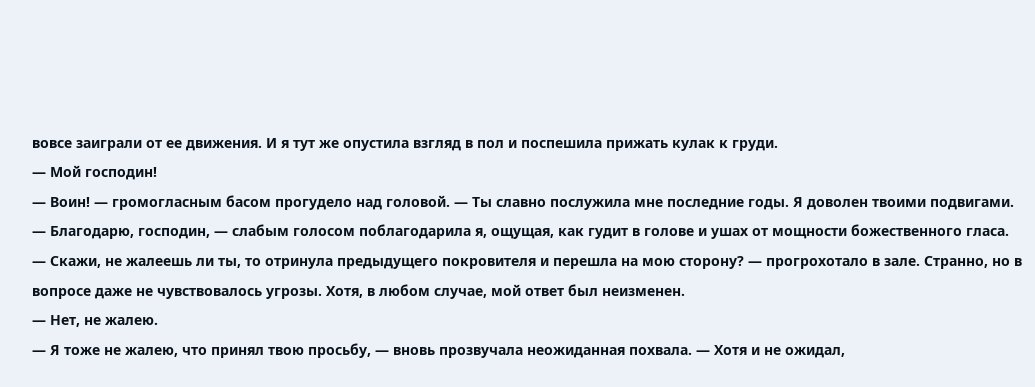вовсе заиграли от ее движения. И я тут же опустила взгляд в пол и поспешила прижать кулак к груди.
— Мой господин!
— Воин! — громогласным басом прогудело над головой. — Ты славно послужила мне последние годы. Я доволен твоими подвигами.
— Благодарю, господин, — слабым голосом поблагодарила я, ощущая, как гудит в голове и ушах от мощности божественного гласа.
— Скажи, не жалеешь ли ты, то отринула предыдущего покровителя и перешла на мою сторону? — прогрохотало в зале. Странно, но в вопросе даже не чувствовалось угрозы. Хотя, в любом случае, мой ответ был неизменен.
— Нет, не жалею.
— Я тоже не жалею, что принял твою просьбу, — вновь прозвучала неожиданная похвала. — Хотя и не ожидал,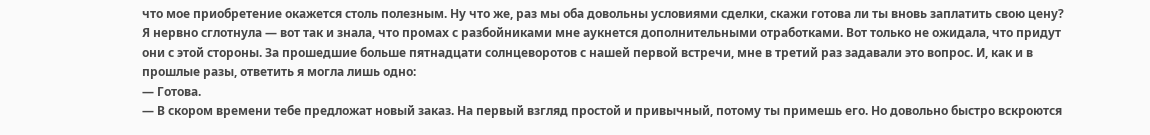что мое приобретение окажется столь полезным. Ну что же, раз мы оба довольны условиями сделки, скажи готова ли ты вновь заплатить свою цену?
Я нервно сглотнула — вот так и знала, что промах с разбойниками мне аукнется дополнительными отработками. Вот только не ожидала, что придут они с этой стороны. За прошедшие больше пятнадцати солнцеворотов с нашей первой встречи, мне в третий раз задавали это вопрос. И, как и в прошлые разы, ответить я могла лишь одно:
— Готова.
— В скором времени тебе предложат новый заказ. На первый взгляд простой и привычный, потому ты примешь его. Но довольно быстро вскроются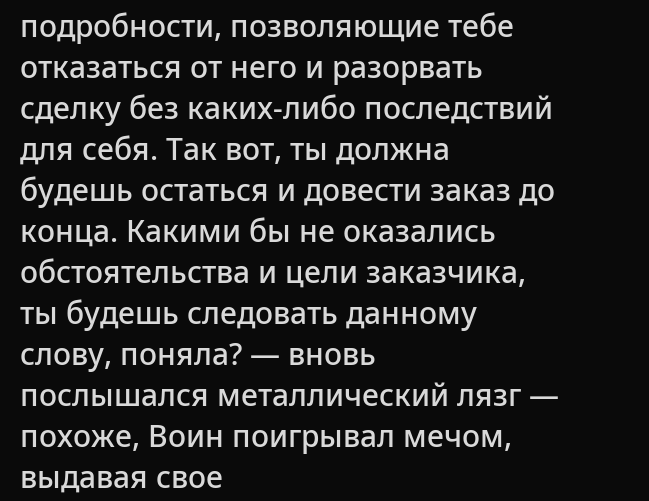подробности, позволяющие тебе отказаться от него и разорвать сделку без каких-либо последствий для себя. Так вот, ты должна будешь остаться и довести заказ до конца. Какими бы не оказались обстоятельства и цели заказчика, ты будешь следовать данному слову, поняла? — вновь послышался металлический лязг — похоже, Воин поигрывал мечом, выдавая свое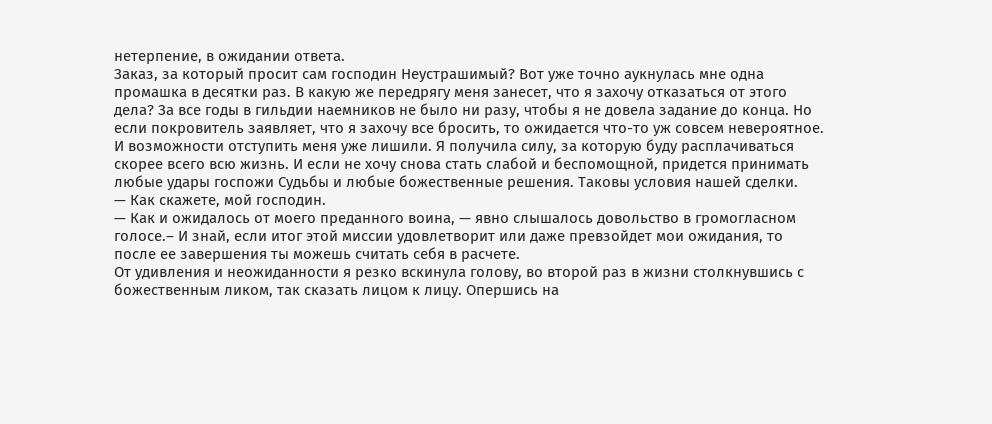нетерпение, в ожидании ответа.
Заказ, за который просит сам господин Неустрашимый? Вот уже точно аукнулась мне одна промашка в десятки раз. В какую же передрягу меня занесет, что я захочу отказаться от этого дела? За все годы в гильдии наемников не было ни разу, чтобы я не довела задание до конца. Но если покровитель заявляет, что я захочу все бросить, то ожидается что-то уж совсем невероятное. И возможности отступить меня уже лишили. Я получила силу, за которую буду расплачиваться скорее всего всю жизнь. И если не хочу снова стать слабой и беспомощной, придется принимать любые удары госпожи Судьбы и любые божественные решения. Таковы условия нашей сделки.
— Как скажете, мой господин.
— Как и ожидалось от моего преданного воина, — явно слышалось довольство в громогласном голосе.– И знай, если итог этой миссии удовлетворит или даже превзойдет мои ожидания, то после ее завершения ты можешь считать себя в расчете.
От удивления и неожиданности я резко вскинула голову, во второй раз в жизни столкнувшись с божественным ликом, так сказать лицом к лицу. Опершись на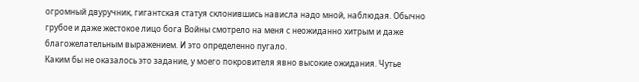огромный двуручник, гигантская статуя склонившись нависла надо мной, наблюдая. Обычно грубое и даже жестокое лицо бога Войны смотрело на меня с неожиданно хитрым и даже благожелательным выражением. И это определенно пугало.
Каким бы не оказалось это задание, у моего покровителя явно высокие ожидания. Чутье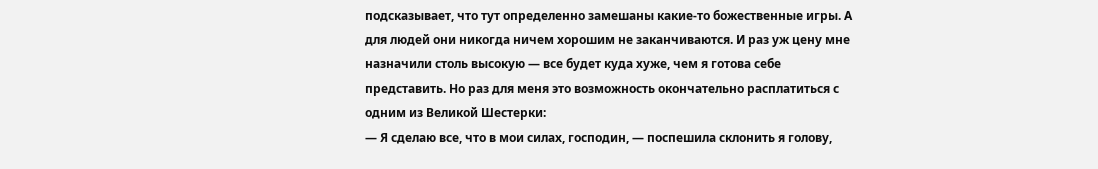подсказывает, что тут определенно замешаны какие-то божественные игры. А для людей они никогда ничем хорошим не заканчиваются. И раз уж цену мне назначили столь высокую — все будет куда хуже, чем я готова себе представить. Но раз для меня это возможность окончательно расплатиться с одним из Великой Шестерки:
— Я сделаю все, что в мои силах, господин, — поспешила склонить я голову,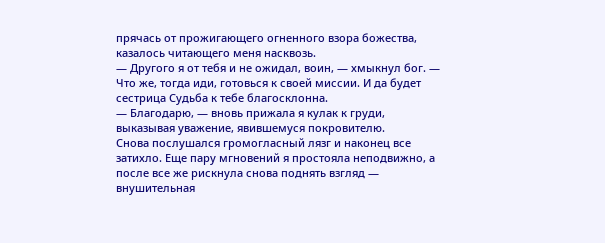прячась от прожигающего огненного взора божества, казалось читающего меня насквозь.
— Другого я от тебя и не ожидал, воин, — хмыкнул бог. — Что же, тогда иди, готовься к своей миссии. И да будет сестрица Судьба к тебе благосклонна.
— Благодарю, — вновь прижала я кулак к груди, выказывая уважение, явившемуся покровителю.
Снова послушался громогласный лязг и наконец все затихло. Еще пару мгновений я простояла неподвижно, а после все же рискнула снова поднять взгляд — внушительная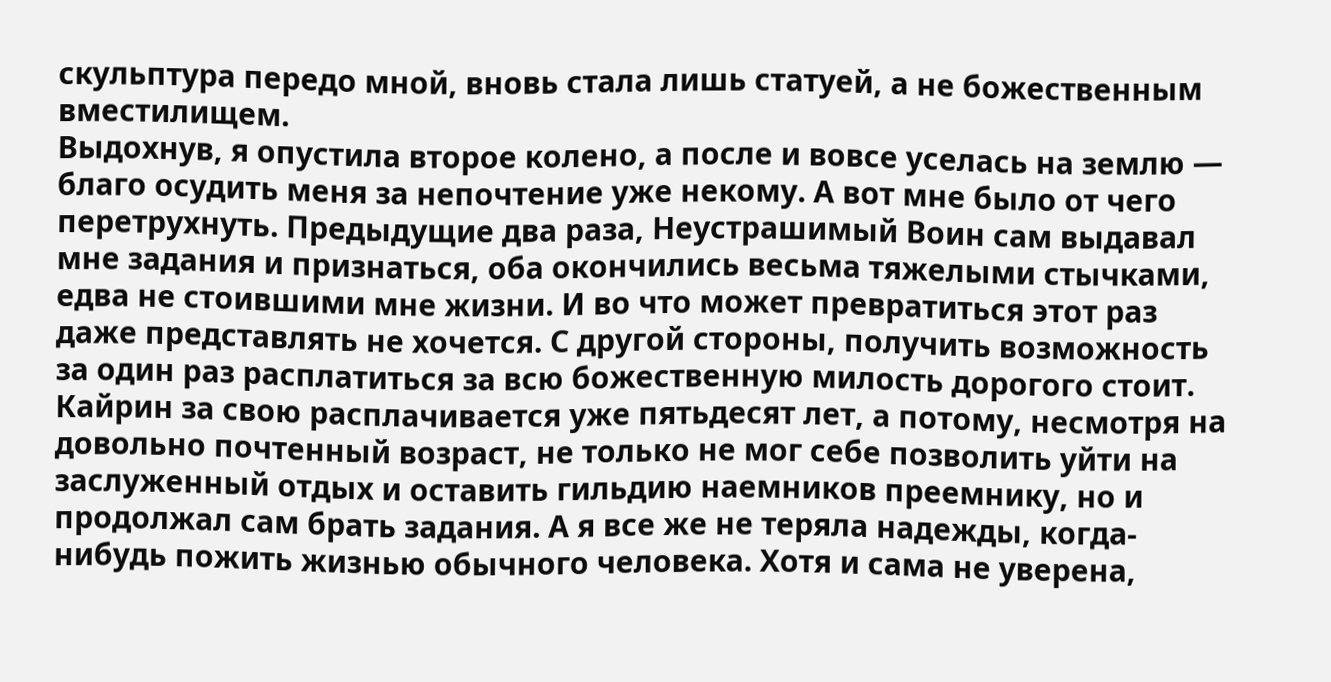скульптура передо мной, вновь стала лишь статуей, а не божественным вместилищем.
Выдохнув, я опустила второе колено, а после и вовсе уселась на землю — благо осудить меня за непочтение уже некому. А вот мне было от чего перетрухнуть. Предыдущие два раза, Неустрашимый Воин сам выдавал мне задания и признаться, оба окончились весьма тяжелыми стычками, едва не стоившими мне жизни. И во что может превратиться этот раз даже представлять не хочется. С другой стороны, получить возможность за один раз расплатиться за всю божественную милость дорогого стоит. Кайрин за свою расплачивается уже пятьдесят лет, а потому, несмотря на довольно почтенный возраст, не только не мог себе позволить уйти на заслуженный отдых и оставить гильдию наемников преемнику, но и продолжал сам брать задания. А я все же не теряла надежды, когда-нибудь пожить жизнью обычного человека. Хотя и сама не уверена,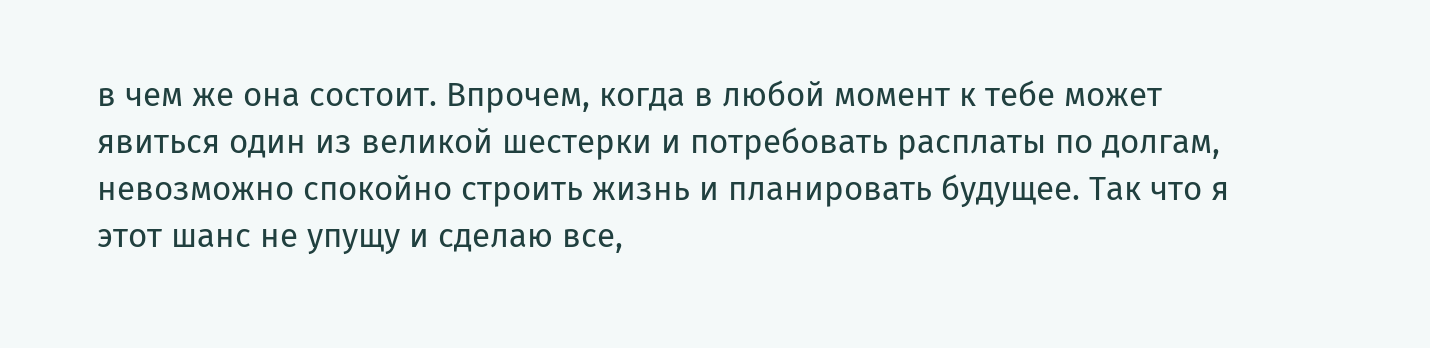в чем же она состоит. Впрочем, когда в любой момент к тебе может явиться один из великой шестерки и потребовать расплаты по долгам, невозможно спокойно строить жизнь и планировать будущее. Так что я этот шанс не упущу и сделаю все,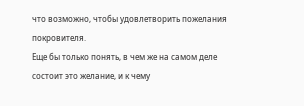что возможно, чтобы удовлетворить пожелания покровителя.
Еще бы только понять, в чем же на самом деле состоит это желание, и к чему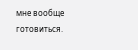мне вообще готовиться.